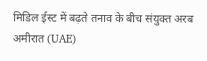मिडिल ईस्ट में बढ़ते तनाव के बीच संयुक्त अरब अमीरात (UAE)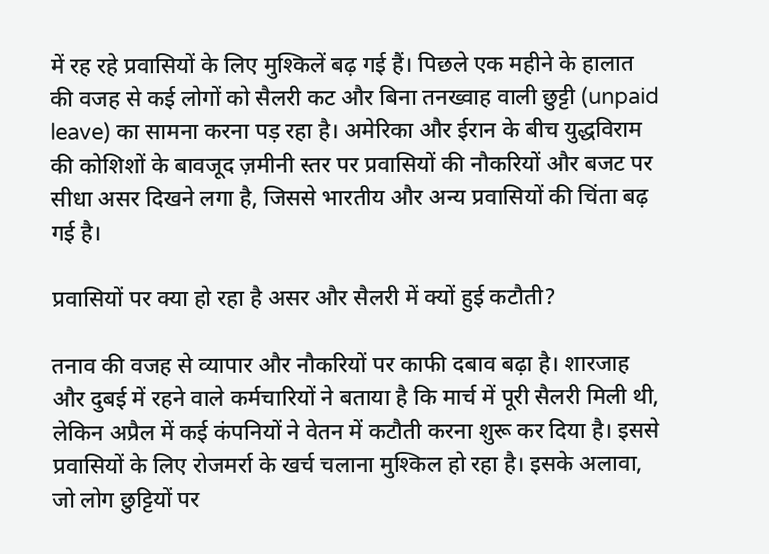में रह रहे प्रवासियों के लिए मुश्किलें बढ़ गई हैं। पिछले एक महीने के हालात की वजह से कई लोगों को सैलरी कट और बिना तनख्वाह वाली छुट्टी (unpaid leave) का सामना करना पड़ रहा है। अमेरिका और ईरान के बीच युद्धविराम की कोशिशों के बावजूद ज़मीनी स्तर पर प्रवासियों की नौकरियों और बजट पर सीधा असर दिखने लगा है, जिससे भारतीय और अन्य प्रवासियों की चिंता बढ़ गई है।

प्रवासियों पर क्या हो रहा है असर और सैलरी में क्यों हुई कटौती?

तनाव की वजह से व्यापार और नौकरियों पर काफी दबाव बढ़ा है। शारजाह और दुबई में रहने वाले कर्मचारियों ने बताया है कि मार्च में पूरी सैलरी मिली थी, लेकिन अप्रैल में कई कंपनियों ने वेतन में कटौती करना शुरू कर दिया है। इससे प्रवासियों के लिए रोजमर्रा के खर्च चलाना मुश्किल हो रहा है। इसके अलावा, जो लोग छुट्टियों पर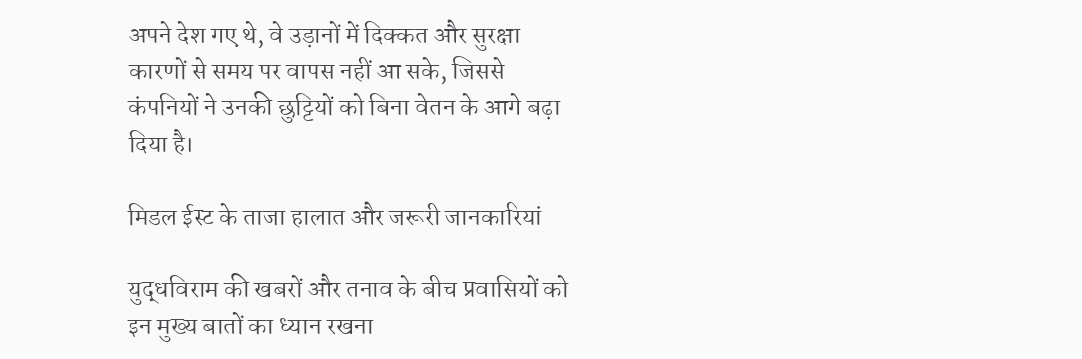अपने देश गए थे, वे उड़ानों में दिक्कत और सुरक्षा कारणों से समय पर वापस नहीं आ सके, जिससे कंपनियों ने उनकी छुट्टियों को बिना वेतन के आगे बढ़ा दिया है।

मिडल ईस्ट के ताजा हालात और जरूरी जानकारियां

युद्धविराम की खबरों और तनाव के बीच प्रवासियों को इन मुख्य बातों का ध्यान रखना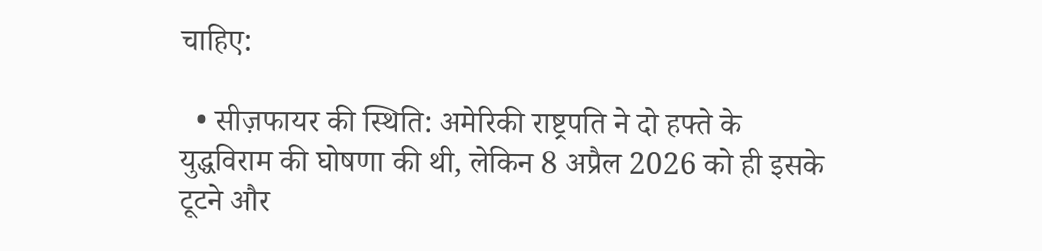चाहिए:

  • सीज़फायर की स्थिति: अमेरिकी राष्ट्रपति ने दो हफ्ते के युद्धविराम की घोषणा की थी, लेकिन 8 अप्रैल 2026 को ही इसके टूटने और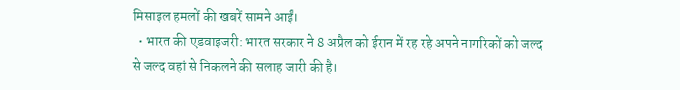मिसाइल हमलों की खबरें सामने आईं।
  • भारत की एडवाइजरी: भारत सरकार ने 8 अप्रैल को ईरान में रह रहे अपने नागरिकों को जल्द से जल्द वहां से निकलने की सलाह जारी की है।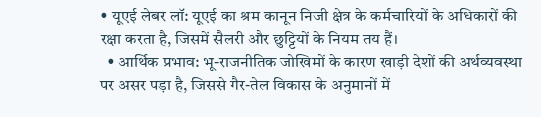• यूएई लेबर लॉ: यूएई का श्रम कानून निजी क्षेत्र के कर्मचारियों के अधिकारों की रक्षा करता है, जिसमें सैलरी और छुट्टियों के नियम तय हैं।
  • आर्थिक प्रभाव: भू-राजनीतिक जोखिमों के कारण खाड़ी देशों की अर्थव्यवस्था पर असर पड़ा है, जिससे गैर-तेल विकास के अनुमानों में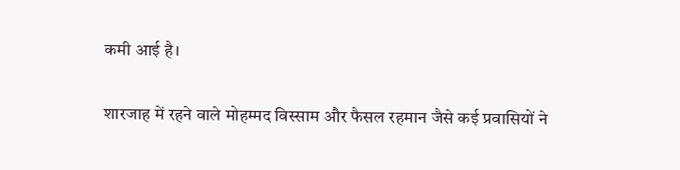कमी आई है।

शारजाह में रहने वाले मोहम्मद विस्साम और फैसल रहमान जैसे कई प्रवासियों ने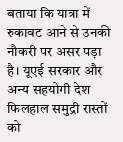बताया कि यात्रा में रुकावट आने से उनकी नौकरी पर असर पड़ा है। यूएई सरकार और अन्य सहयोगी देश फिलहाल समुद्री रास्तों को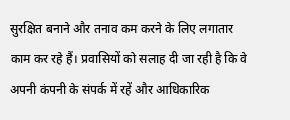सुरक्षित बनाने और तनाव कम करने के लिए लगातार काम कर रहे हैं। प्रवासियों को सलाह दी जा रही है कि वे अपनी कंपनी के संपर्क में रहें और आधिकारिक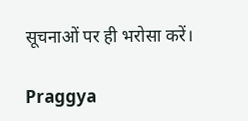सूचनाओं पर ही भरोसा करें।

Praggya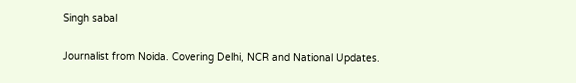Singh sabal

Journalist from Noida. Covering Delhi, NCR and National Updates.